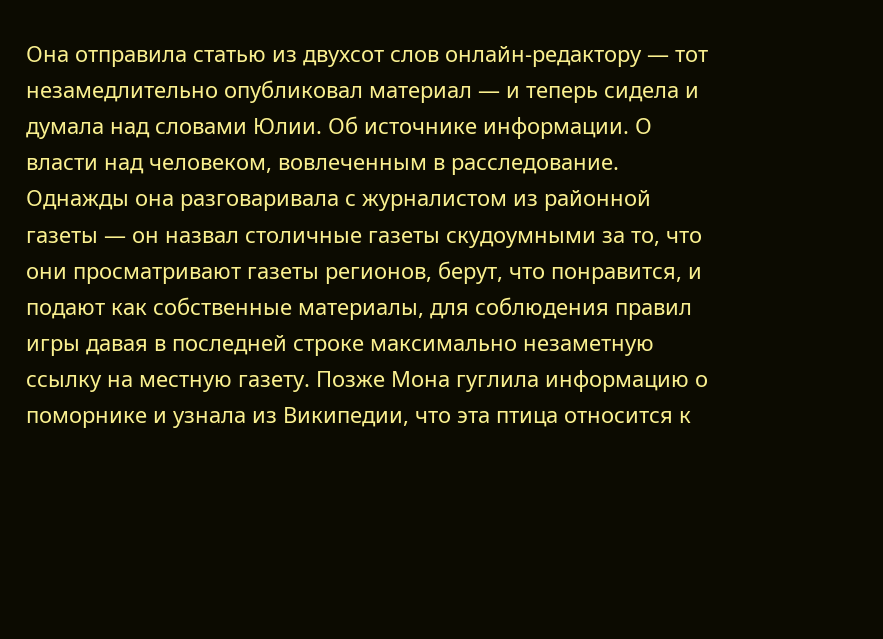Она отправила статью из двухсот слов онлайн-редактору — тот незамедлительно опубликовал материал — и теперь сидела и думала над словами Юлии. Об источнике информации. О власти над человеком, вовлеченным в расследование. Однажды она разговаривала с журналистом из районной газеты — он назвал столичные газеты скудоумными за то, что они просматривают газеты регионов, берут, что понравится, и подают как собственные материалы, для соблюдения правил игры давая в последней строке максимально незаметную ссылку на местную газету. Позже Мона гуглила информацию о поморнике и узнала из Википедии, что эта птица относится к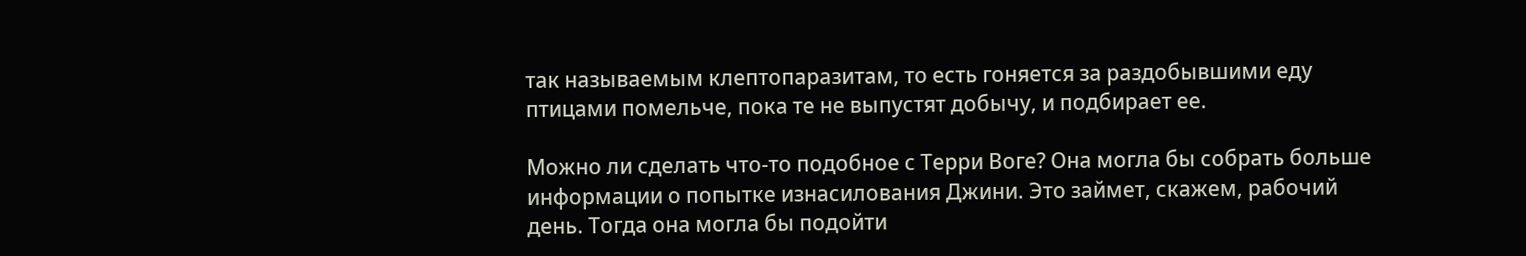так называемым клептопаразитам, то есть гоняется за раздобывшими еду птицами помельче, пока те не выпустят добычу, и подбирает ее.

Можно ли сделать что-то подобное с Терри Воге? Она могла бы собрать больше информации о попытке изнасилования Джини. Это займет, скажем, рабочий день. Тогда она могла бы подойти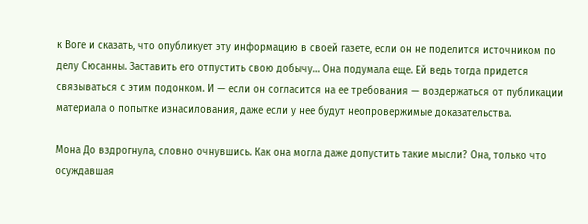к Воге и сказать, что опубликует эту информацию в своей газете, если он не поделится источником по делу Сюсанны. Заставить его отпустить свою добычу… Она подумала еще. Ей ведь тогда придется связываться с этим подонком. И — если он согласится на ее требования — воздержаться от публикации материала о попытке изнасилования, даже если у нее будут неопровержимые доказательства.

Мона До вздрогнула, словно очнувшись. Как она могла даже допустить такие мысли? Она, только что осуждавшая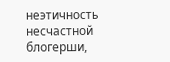неэтичность несчастной блогерши,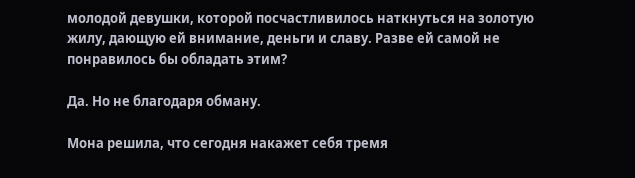молодой девушки, которой посчастливилось наткнуться на золотую жилу, дающую ей внимание, деньги и славу. Разве ей самой не понравилось бы обладать этим?

Да. Но не благодаря обману.

Мона решила, что сегодня накажет себя тремя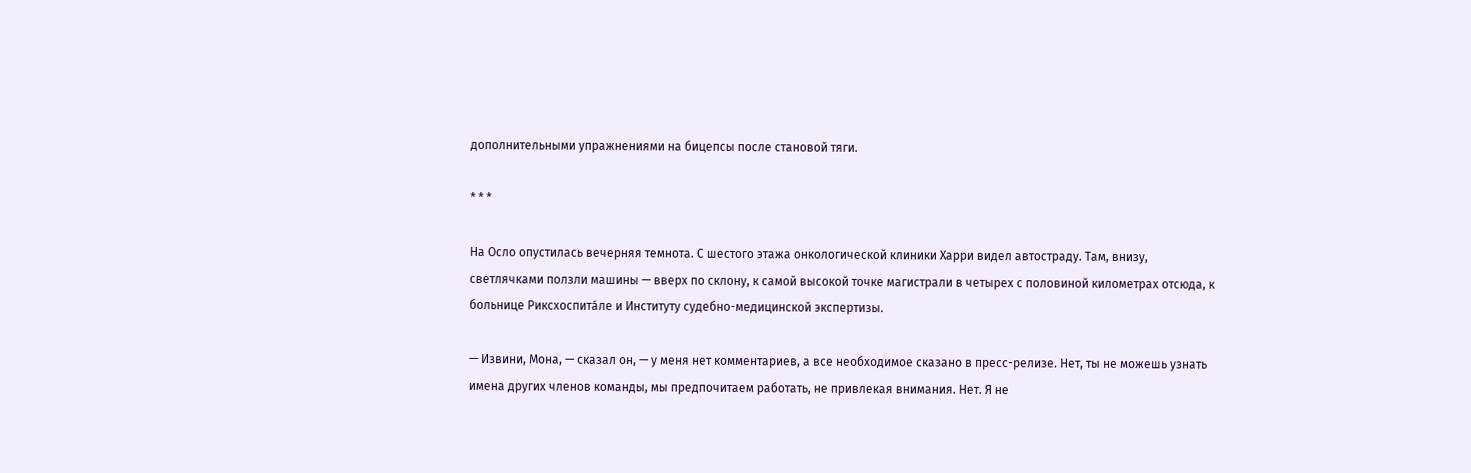дополнительными упражнениями на бицепсы после становой тяги.

* * *

На Осло опустилась вечерняя темнота. С шестого этажа онкологической клиники Харри видел автостраду. Там, внизу, светлячками ползли машины — вверх по склону, к самой высокой точке магистрали в четырех с половиной километрах отсюда, к больнице Риксхоспитáле и Институту судебно-медицинской экспертизы.

— Извини, Мона, — сказал он, — у меня нет комментариев, а все необходимое сказано в пресс-релизе. Нет, ты не можешь узнать имена других членов команды, мы предпочитаем работать, не привлекая внимания. Нет. Я не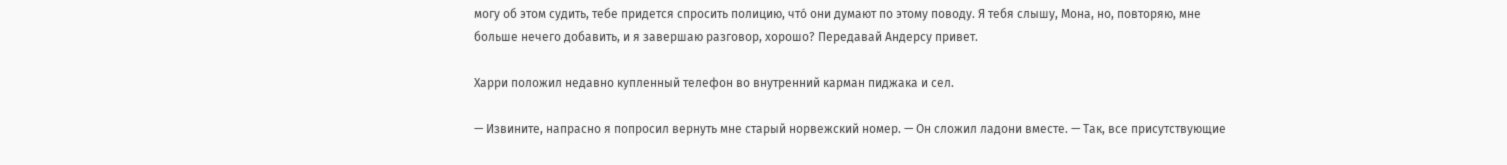могу об этом судить, тебе придется спросить полицию, чтó они думают по этому поводу. Я тебя слышу, Мона, но, повторяю, мне больше нечего добавить, и я завершаю разговор, хорошо? Передавай Андерсу привет.

Харри положил недавно купленный телефон во внутренний карман пиджака и сел.

— Извините, напрасно я попросил вернуть мне старый норвежский номер. — Он сложил ладони вместе. — Так, все присутствующие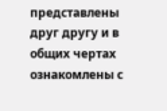представлены друг другу и в общих чертах ознакомлены с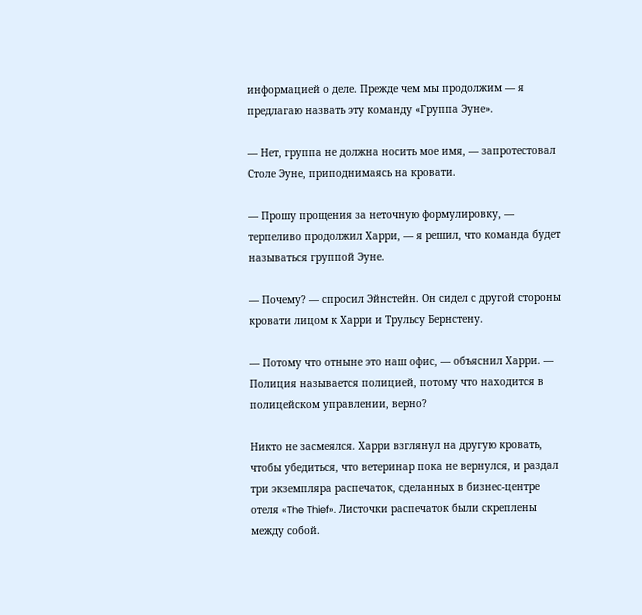информацией о деле. Прежде чем мы продолжим — я предлагаю назвать эту команду «Группа Эуне».

— Нет, группа не должна носить мое имя, — запротестовал Столе Эуне, приподнимаясь на кровати.

— Прошу прощения за неточную формулировку, — терпеливо продолжил Харри, — я решил, что команда будет называться группой Эуне.

— Почему? — спросил Эйнстейн. Он сидел с другой стороны кровати лицом к Харри и Трульсу Бернстену.

— Потому что отныне это наш офис, — объяснил Харри. — Полиция называется полицией, потому что находится в полицейском управлении, верно?

Никто не засмеялся. Харри взглянул на другую кровать, чтобы убедиться, что ветеринар пока не вернулся, и раздал три экземпляра распечаток, сделанных в бизнес-центре отеля «The Thief». Листочки распечаток были скреплены между собой.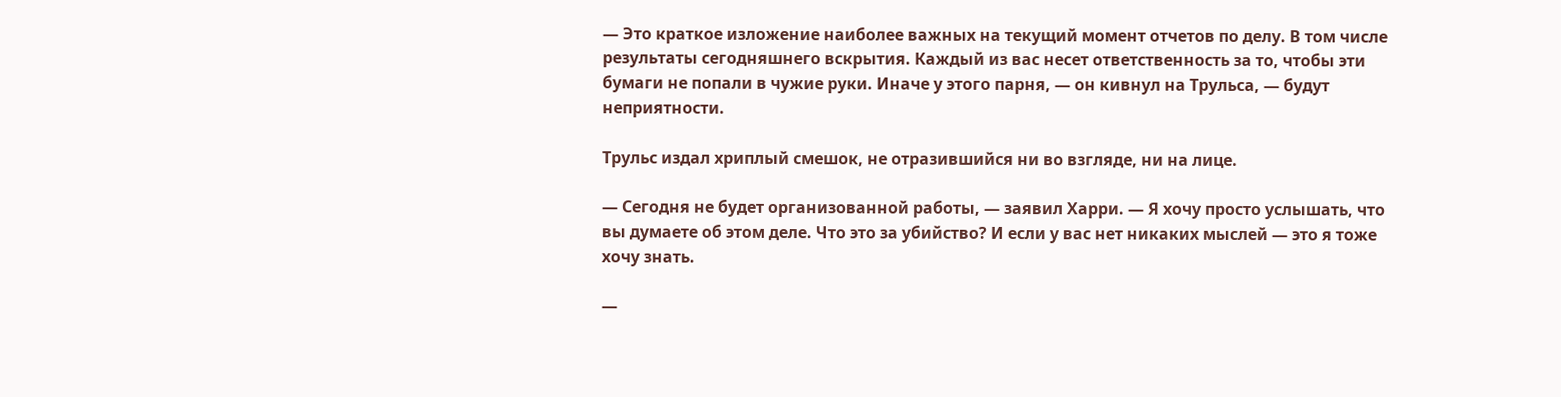— Это краткое изложение наиболее важных на текущий момент отчетов по делу. В том числе результаты сегодняшнего вскрытия. Каждый из вас несет ответственность за то, чтобы эти бумаги не попали в чужие руки. Иначе у этого парня, — он кивнул на Трульса, — будут неприятности.

Трульс издал хриплый смешок, не отразившийся ни во взгляде, ни на лице.

— Сегодня не будет организованной работы, — заявил Харри. — Я хочу просто услышать, что вы думаете об этом деле. Что это за убийство? И если у вас нет никаких мыслей — это я тоже хочу знать.

—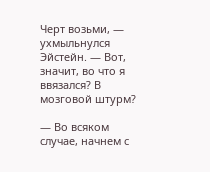Черт возьми, — ухмыльнулся Эйстейн. — Вот, значит, во что я ввязался? В мозговой штурм?

— Во всяком случае, начнем с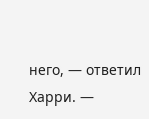него, — ответил Харри. —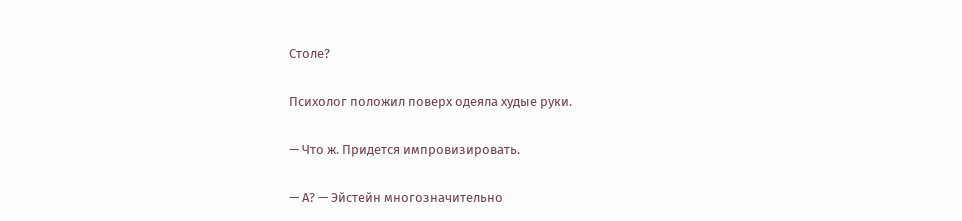Столе?

Психолог положил поверх одеяла худые руки.

— Что ж. Придется импровизировать.

— А? — Эйстейн многозначительно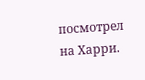посмотрел на Харри.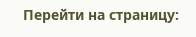Перейти на страницу: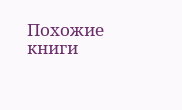Похожие книги